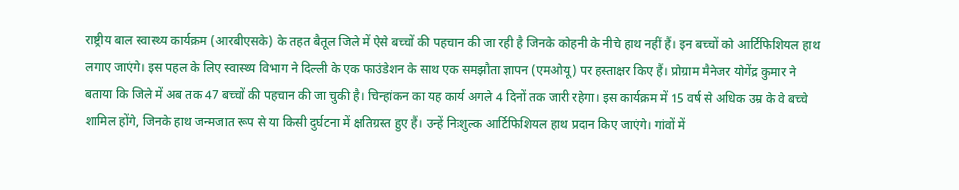राष्ट्रीय बाल स्वास्थ्य कार्यक्रम (आरबीएसके) के तहत बैतूल जिले में ऐसे बच्चों की पहचान की जा रही है जिनके कोहनी के नीचे हाथ नहीं हैं। इन बच्चों को आर्टिफिशियल हाथ लगाए जाएंगे। इस पहल के लिए स्वास्थ्य विभाग ने दिल्ली के एक फाउंडेशन के साथ एक समझौता ज्ञापन (एमओयू) पर हस्ताक्षर किए हैं। प्रोग्राम मैनेजर योगेंद्र कुमार ने बताया कि जिले में अब तक 47 बच्चों की पहचान की जा चुकी है। चिन्हांकन का यह कार्य अगले 4 दिनों तक जारी रहेगा। इस कार्यक्रम में 15 वर्ष से अधिक उम्र के वे बच्चे शामिल होंगे, जिनके हाथ जन्मजात रूप से या किसी दुर्घटना में क्षतिग्रस्त हुए हैं। उन्हें निःशुल्क आर्टिफिशियल हाथ प्रदान किए जाएंगे। गांवों में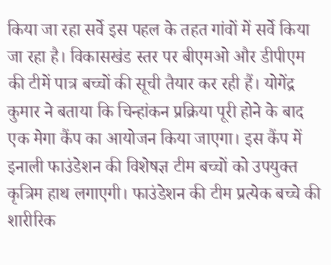किया जा रहा सर्वे इस पहल के तहत गांवों में सर्वे किया जा रहा है। विकासखंड स्तर पर बीएमओ और डीपीएम की टीमें पात्र बच्चों की सूची तैयार कर रही हैं। योगेंद्र कुमार ने बताया कि चिन्हांकन प्रक्रिया पूरी होने के बाद एक मेगा कैंप का आयोजन किया जाएगा। इस कैंप में इनाली फाउंडेशन की विशेषज्ञ टीम बच्चों को उपयुक्त कृत्रिम हाथ लगाएगी। फाउंडेशन की टीम प्रत्येक बच्चे की शारीरिक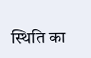स्थिति का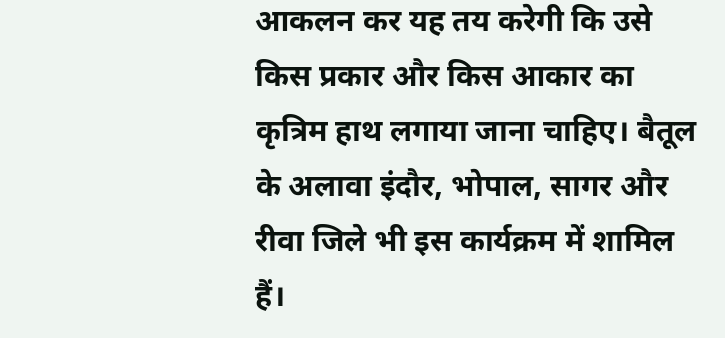आकलन कर यह तय करेगी कि उसे किस प्रकार और किस आकार का कृत्रिम हाथ लगाया जाना चाहिए। बैतूल के अलावा इंदौर, भोपाल, सागर और रीवा जिले भी इस कार्यक्रम में शामिल हैं।